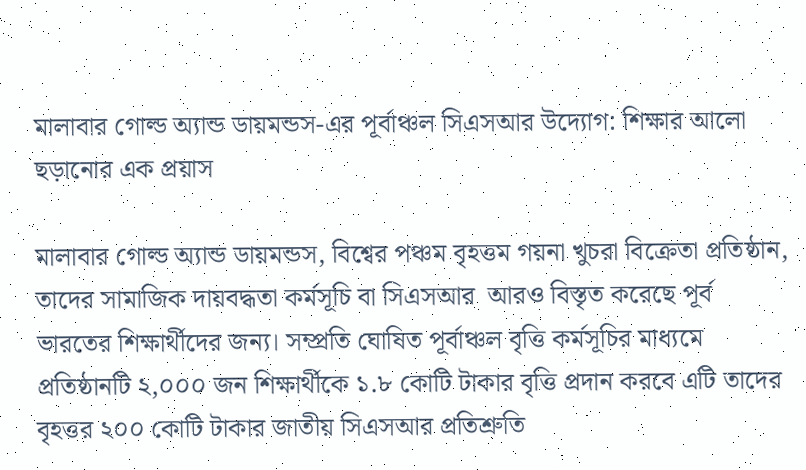মালাবার গোল্ড অ্যান্ড ডায়মন্ডস-এর পূর্বাঞ্চল সিএসআর উদ্যোগ: শিক্ষার আলো ছড়ানোর এক প্রয়াস

মালাবার গোল্ড অ্যান্ড ডায়মন্ডস, বিশ্বের পঞ্চম বৃহত্তম গয়না খুচরা বিক্রেতা প্রতিষ্ঠান, তাদের সামাজিক দায়বদ্ধতা কর্মসূচি বা সিএসআর  আরও বিস্তৃত করেছে পূর্ব ভারতের শিক্ষার্থীদের জন্য। সম্প্রতি ঘোষিত পূর্বাঞ্চল বৃত্তি কর্মসূচির মাধ্যমে প্রতিষ্ঠানটি ২,০০০ জন শিক্ষার্থীকে ১.৮ কোটি টাকার বৃত্তি প্রদান করবে এটি তাদের বৃহত্তর ২০০ কোটি টাকার জাতীয় সিএসআর প্রতিশ্রুতি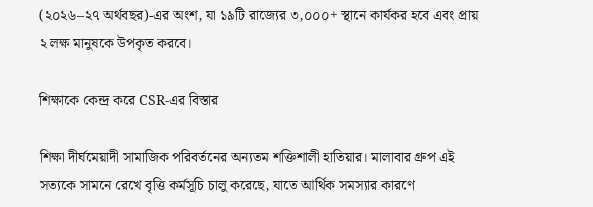(২০২৬–২৭ অর্থবছর)-এর অংশ, যা ১৯টি রাজ্যের ৩,০০০+ স্থানে কার্যকর হবে এবং প্রায় ২ লক্ষ মানুষকে উপকৃত করবে।

শিক্ষাকে কেন্দ্র করে CSR-এর বিস্তার

শিক্ষা দীর্ঘমেয়াদী সামাজিক পরিবর্তনের অন্যতম শক্তিশালী হাতিয়ার। মালাবার গ্রুপ এই সত্যকে সামনে রেখে বৃত্তি কর্মসূচি চালু করেছে, যাতে আর্থিক সমস্যার কারণে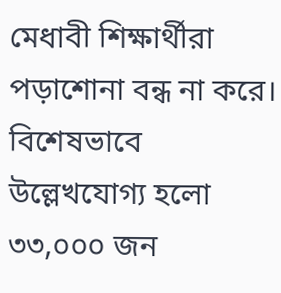মেধাবী শিক্ষার্থীরা পড়াশোনা বন্ধ না করে। বিশেষভাবে উল্লেখযোগ্য হলো ৩৩,০০০ জন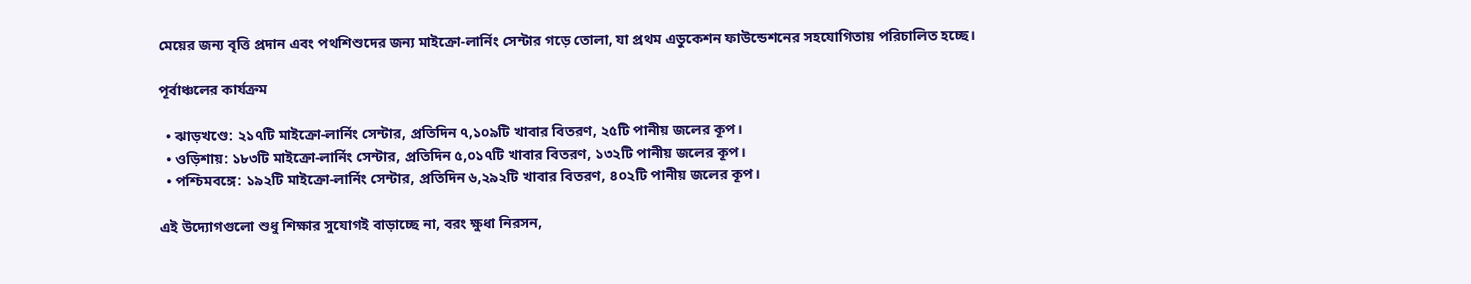মেয়ের জন্য বৃত্তি প্রদান এবং পথশিশুদের জন্য মাইক্রো-লার্নিং সেন্টার গড়ে তোলা, যা প্রথম এডুকেশন ফাউন্ডেশনের সহযোগিতায় পরিচালিত হচ্ছে।

পূর্বাঞ্চলের কার্যক্রম

  • ঝাড়খণ্ডে: ২১৭টি মাইক্রো-লার্নিং সেন্টার, প্রতিদিন ৭,১০৯টি খাবার বিতরণ, ২৫টি পানীয় জলের কূপ।
  • ওড়িশায়: ১৮৩টি মাইক্রো-লার্নিং সেন্টার, প্রতিদিন ৫,০১৭টি খাবার বিতরণ, ১৩২টি পানীয় জলের কূপ।
  • পশ্চিমবঙ্গে: ১৯২টি মাইক্রো-লার্নিং সেন্টার, প্রতিদিন ৬,২৯২টি খাবার বিতরণ, ৪০২টি পানীয় জলের কূপ।

এই উদ্যোগগুলো শুধু শিক্ষার সুযোগই বাড়াচ্ছে না, বরং ক্ষুধা নিরসন,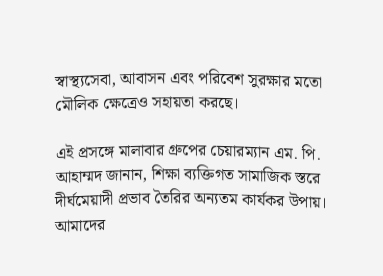স্বাস্থ্যসেবা, আবাসন এবং পরিবেশ সুরক্ষার মতো মৌলিক ক্ষেত্রেও সহায়তা করছে।

এই প্রসঙ্গে মালাবার গ্রুপের চেয়ারম্যান এম. পি. আহাম্মদ জানান, শিক্ষা ব্যক্তিগত সামাজিক স্তরে দীর্ঘমেয়াদী প্রভাব তৈরির অন্যতম কার্যকর উপায়। আমাদের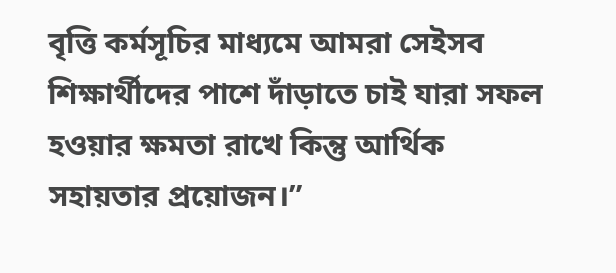বৃত্তি কর্মসূচির মাধ্যমে আমরা সেইসব শিক্ষার্থীদের পাশে দাঁড়াতে চাই যারা সফল হওয়ার ক্ষমতা রাখে কিন্তু আর্থিক সহায়তার প্রয়োজন।”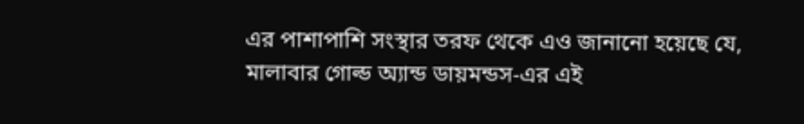এর পাশাপাশি সংস্থার তরফ থেকে এও জানানো হয়েছে যে, মালাবার গোল্ড অ্যান্ড ডায়মন্ডস-এর এই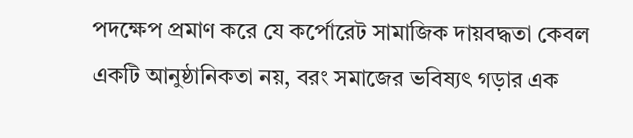পদক্ষেপ প্রমাণ করে যে কর্পোরেট সামাজিক দায়বদ্ধতা কেবল একটি আনুষ্ঠানিকতা নয়, বরং সমাজের ভবিষ্যৎ গড়ার এক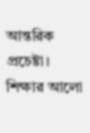আন্তরিক প্রচেষ্টা। শিক্ষার আলো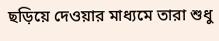ছড়িয়ে দেওয়ার মাধ্যমে তারা শুধু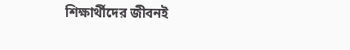শিক্ষার্থীদের জীবনই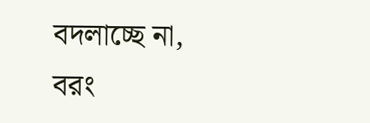বদলাচ্ছে না, বরং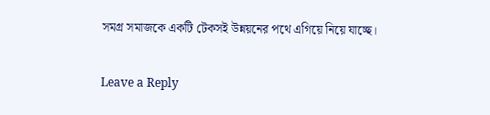সমগ্র সমাজকে একটি টেকসই উন্নয়নের পথে এগিয়ে নিয়ে যাচ্ছে।

Leave a Reply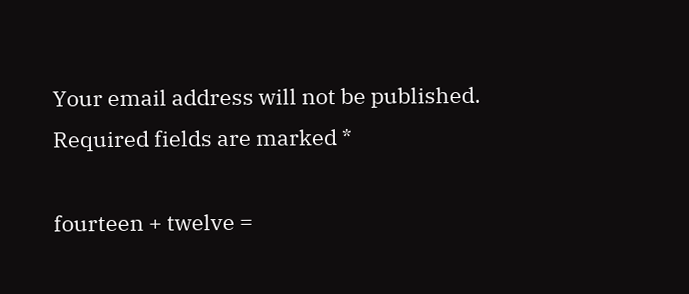Your email address will not be published. Required fields are marked *

fourteen + twelve =